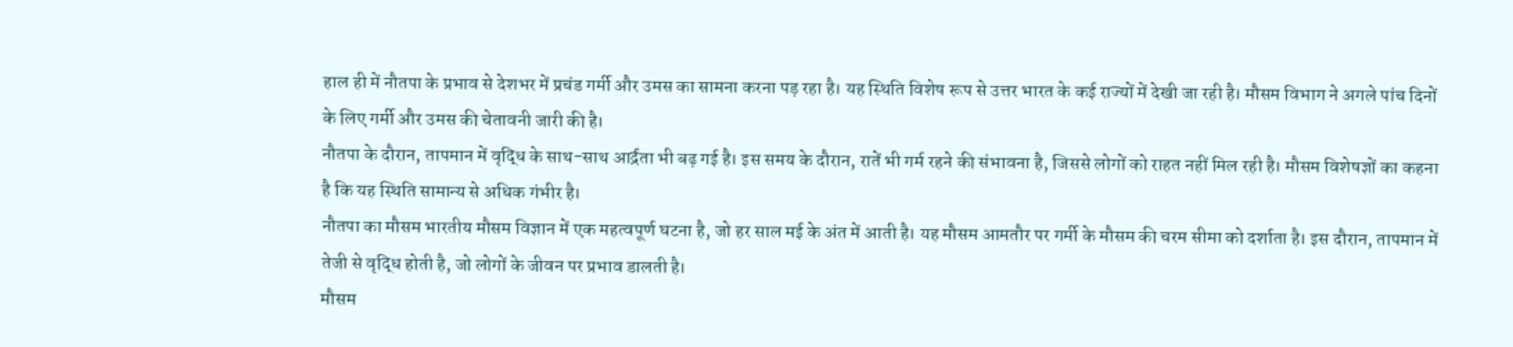हाल ही में नौतपा के प्रभाव से देशभर में प्रचंड गर्मी और उमस का सामना करना पड़ रहा है। यह स्थिति विशेष रूप से उत्तर भारत के कई राज्यों में देखी जा रही है। मौसम विभाग ने अगले पांच दिनों के लिए गर्मी और उमस की चेतावनी जारी की है।
नौतपा के दौरान, तापमान में वृद्धि के साथ-साथ आर्द्रता भी बढ़ गई है। इस समय के दौरान, रातें भी गर्म रहने की संभावना है, जिससे लोगों को राहत नहीं मिल रही है। मौसम विशेषज्ञों का कहना है कि यह स्थिति सामान्य से अधिक गंभीर है।
नौतपा का मौसम भारतीय मौसम विज्ञान में एक महत्वपूर्ण घटना है, जो हर साल मई के अंत में आती है। यह मौसम आमतौर पर गर्मी के मौसम की चरम सीमा को दर्शाता है। इस दौरान, तापमान में तेजी से वृद्धि होती है, जो लोगों के जीवन पर प्रभाव डालती है।
मौसम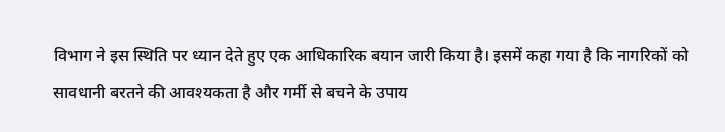विभाग ने इस स्थिति पर ध्यान देते हुए एक आधिकारिक बयान जारी किया है। इसमें कहा गया है कि नागरिकों को सावधानी बरतने की आवश्यकता है और गर्मी से बचने के उपाय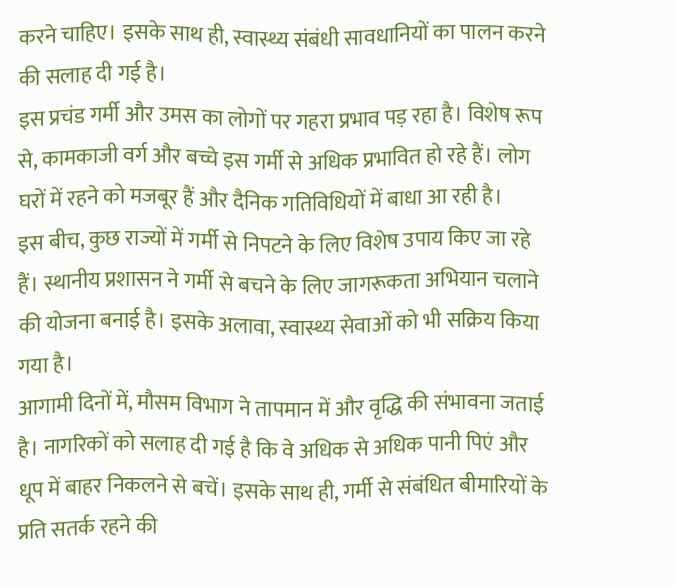करने चाहिए। इसके साथ ही, स्वास्थ्य संबंधी सावधानियों का पालन करने की सलाह दी गई है।
इस प्रचंड गर्मी और उमस का लोगों पर गहरा प्रभाव पड़ रहा है। विशेष रूप से, कामकाजी वर्ग और बच्चे इस गर्मी से अधिक प्रभावित हो रहे हैं। लोग घरों में रहने को मजबूर हैं और दैनिक गतिविधियों में बाधा आ रही है।
इस बीच, कुछ राज्यों में गर्मी से निपटने के लिए विशेष उपाय किए जा रहे हैं। स्थानीय प्रशासन ने गर्मी से बचने के लिए जागरूकता अभियान चलाने की योजना बनाई है। इसके अलावा, स्वास्थ्य सेवाओं को भी सक्रिय किया गया है।
आगामी दिनों में, मौसम विभाग ने तापमान में और वृद्धि की संभावना जताई है। नागरिकों को सलाह दी गई है कि वे अधिक से अधिक पानी पिएं और धूप में बाहर निकलने से बचें। इसके साथ ही, गर्मी से संबंधित बीमारियों के प्रति सतर्क रहने की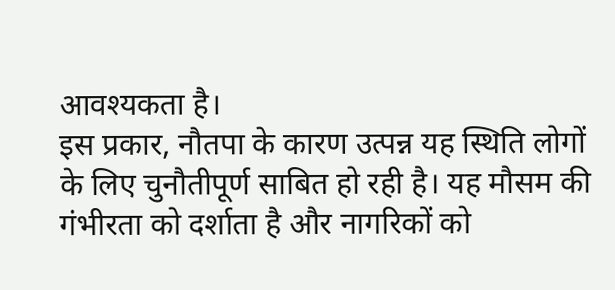आवश्यकता है।
इस प्रकार, नौतपा के कारण उत्पन्न यह स्थिति लोगों के लिए चुनौतीपूर्ण साबित हो रही है। यह मौसम की गंभीरता को दर्शाता है और नागरिकों को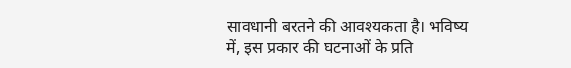सावधानी बरतने की आवश्यकता है। भविष्य में, इस प्रकार की घटनाओं के प्रति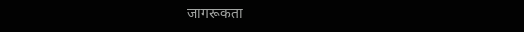जागरूकता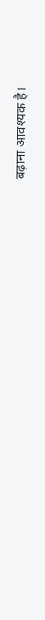बढ़ाना आवश्यक है।